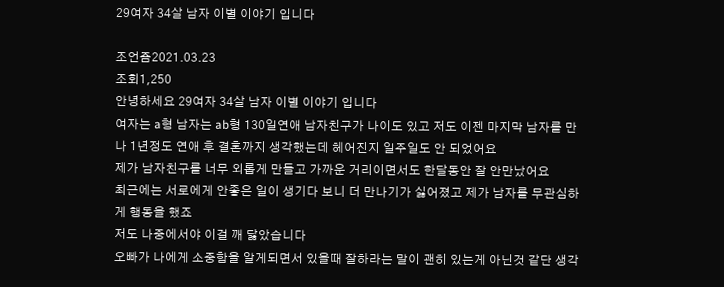29여자 34살 남자 이별 이야기 입니다

조언죰2021.03.23
조회1,250
안녕하세요 29여자 34살 남자 이별 이야기 입니다
여자는 a형 남자는 ab형 130일연애 남자친구가 나이도 있고 저도 이젠 마지막 남자를 만나 1년정도 연애 후 결혼까지 생각했는데 헤어진지 일주일도 안 되었어요
제가 남자친구를 너무 외롭게 만들고 가까운 거리이면서도 한달동안 잘 안만났어요
최근에는 서로에게 안좋은 일이 생기다 보니 더 만나기가 싫어졌고 제가 남자를 무관심하게 행동을 했죠
저도 나중에서야 이걸 깨 닳았습니다
오빠가 나에게 소중함을 알게되면서 있을때 잘하라는 말이 괜히 있는게 아닌것 같단 생각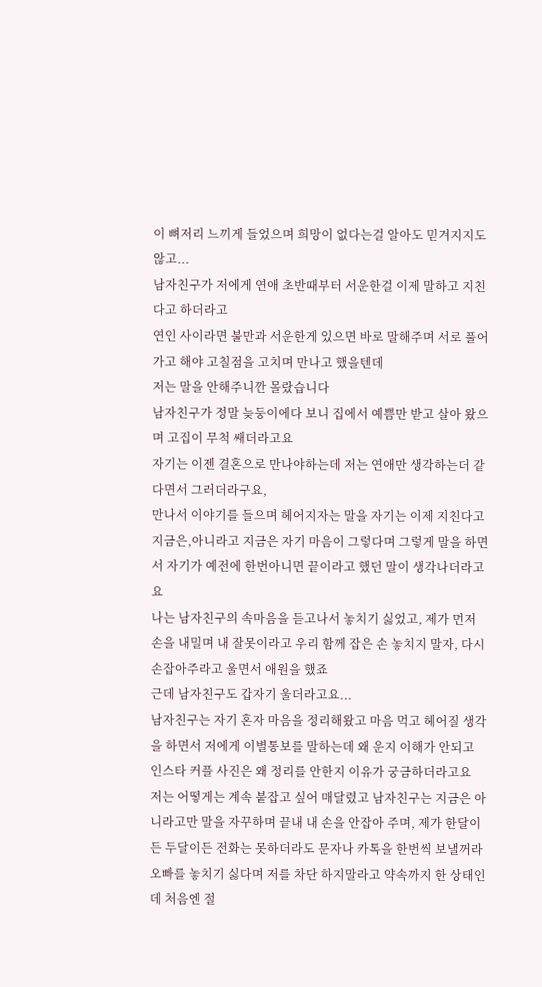이 뼈저리 느끼게 들었으며 희망이 없다는걸 알아도 믿겨지지도 않고...
남자친구가 저에게 연애 초반때부터 서운한걸 이제 말하고 지친다고 하더라고
연인 사이라면 불만과 서운한게 있으면 바로 말해주며 서로 풀어가고 해야 고칠점을 고치며 만나고 했을텐데
저는 말을 안해주니깐 몰랐습니다
남자친구가 정말 늦둥이에다 보니 집에서 예쁨만 받고 살아 왔으며 고집이 무척 쌔더라고요
자기는 이젠 결혼으로 만나야하는데 저는 연애만 생각하는더 같다면서 그러더라구요,
만나서 이야기를 들으며 헤어지자는 말을 자기는 이제 지친다고 지금은,아니라고 지금은 자기 마음이 그렇다며 그렇게 말을 하면서 자기가 예전에 한번아니면 끝이라고 했던 말이 생각나더라고요
나는 남자친구의 속마음을 듣고나서 놓치기 싫었고, 제가 먼저 손을 내밀며 내 잘못이라고 우리 함께 잡은 손 놓치지 말자, 다시 손잡아주라고 울면서 애원을 했죠
근데 남자친구도 갑자기 울더라고요...
남자친구는 자기 혼자 마음을 정리해왔고 마음 먹고 헤어질 생각을 하면서 저에게 이별통보를 말하는데 왜 운지 이해가 안되고 인스타 커플 사진은 왜 정리를 안한지 이유가 궁금하더라고요
저는 어떻게는 계속 붙잡고 싶어 매달렸고 남자친구는 지금은 아니라고만 말을 자꾸하며 끝내 내 손을 안잡아 주며, 제가 한달이든 두달이든 전화는 못하더라도 문자나 카톡을 한번씩 보낼꺼라 오빠를 놓치기 싫다며 저를 차단 하지말라고 약속까지 한 상태인데 처음엔 절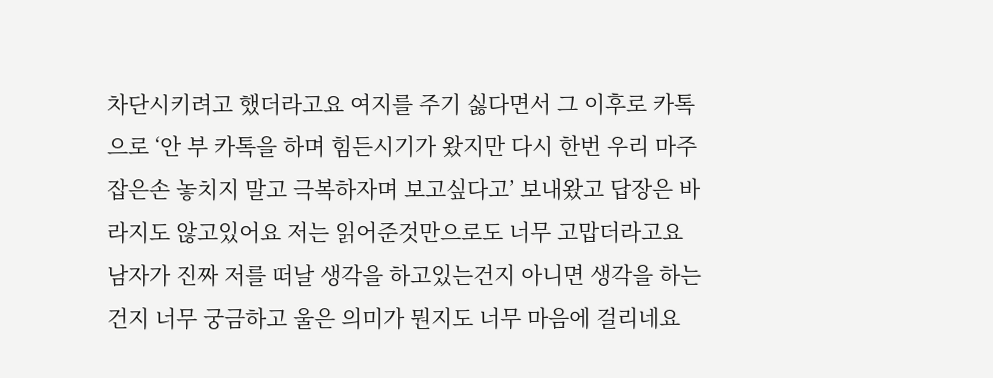차단시키려고 했더라고요 여지를 주기 싫다면서 그 이후로 카톡으로 ‘안 부 카톡을 하며 힘든시기가 왔지만 다시 한번 우리 마주잡은손 놓치지 말고 극복하자며 보고싶다고’ 보내왔고 답장은 바라지도 않고있어요 저는 읽어준것만으로도 너무 고맙더라고요
남자가 진짜 저를 떠날 생각을 하고있는건지 아니면 생각을 하는건지 너무 궁금하고 울은 의미가 뭔지도 너무 마음에 걸리네요